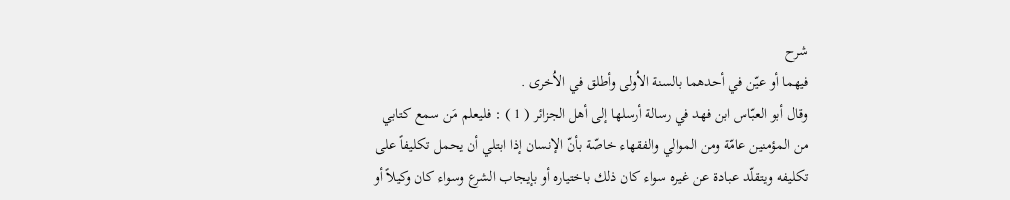شرح
فيهما أو عيّن في أحدهما بالسنة الاُولى وأطلق في الاُخرى .
وقال أبو العبّاس ابن فهد في رسالة أرسلها إلى أهل الجزائر ( 1 ) : فليعلم مَن سمع كتابي من المؤمنين عامّة ومن الموالي والفقهاء خاصّة بأنّ الإنسان إذا ابتلي أن يحمل تكليفاً على تكليفه ويتقلّد عبادة عن غيره سواء كان ذلك باختياره أو بإيجاب الشرع وسواء كان وكيلاً أو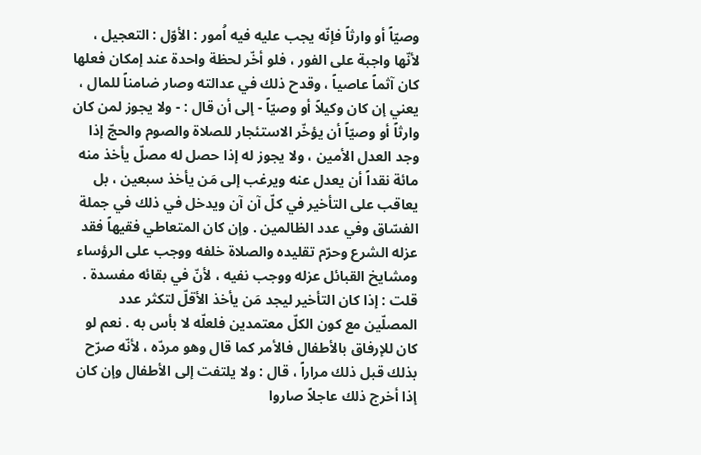وصيّاً أو وارثاً فإنّه يجب عليه فيه اُمور : الأوّل : التعجيل ، لأنّها واجبة على الفور ، فلو أخّر لحظة واحدة عند إمكان فعلها كان آثماً عاصياً ، وقدح ذلك في عدالته وصار ضامناً للمال ، يعني إن كان وكيلاً أو وصيّاً - إلى أن قال : - ولا يجوز لمن كان وارثاً أو وصيّاً أن يؤخّر الاستئجار للصلاة والصوم والحجّ إذا وجد العدل الأمين ، ولا يجوز له إذا حصل له مصلّ يأخذ منه مائة نقداً أن يعدل عنه ويرغب إلى مَن يأخذ سبعين ، بل يعاقب على التأخير في كلّ آن آن ويدخل في ذلك في جملة الفسّاق وفي عدد الظالمين . وإن كان المتعاطي فقيهاً فقد عزله الشرع وحرّم تقليده والصلاة خلفه ووجب على الرؤساء ومشايخ القبائل عزله ووجب نفيه ، لأنّ في بقائه مفسدة .
قلت : إذا كان التأخير ليجد مَن يأخذ الأقلّ لتكثر عدد المصلّين مع كون الكلّ معتمدين فلعلّه لا بأس به . نعم لو كان للإرفاق بالأطفال فالأمر كما قال وهو مردّه ، لأنّه صرّح بذلك قبل ذلك مراراً ، قال : ولا يلتفت إلى الأطفال وإن كان إذا أخرج ذلك عاجلاً صاروا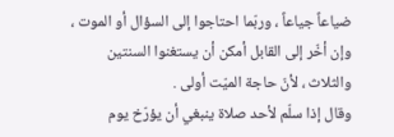ضياعاً جياعاً ، وربّما احتاجوا إلى السؤال أو الموت ، وإن أخّر إلى القابل أمكن أن يستغنوا السنتين والثلاث ، لأنّ حاجة الميّت أولى .
وقال إذا سلّم لأحد صلاة ينبغي أن يؤرّخ يوم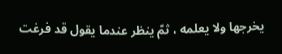يخرجها ولا يعلمه ، ثمّ ينظر عندما يقول قد فرغت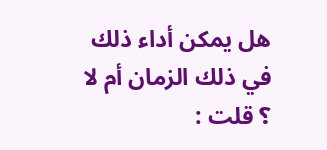هل يمكن أداء ذلك في ذلك الزمان أم لا ؟ قلت :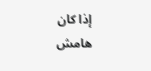إذا كان
هامش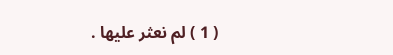( 1 ) لم نعثر عليها .